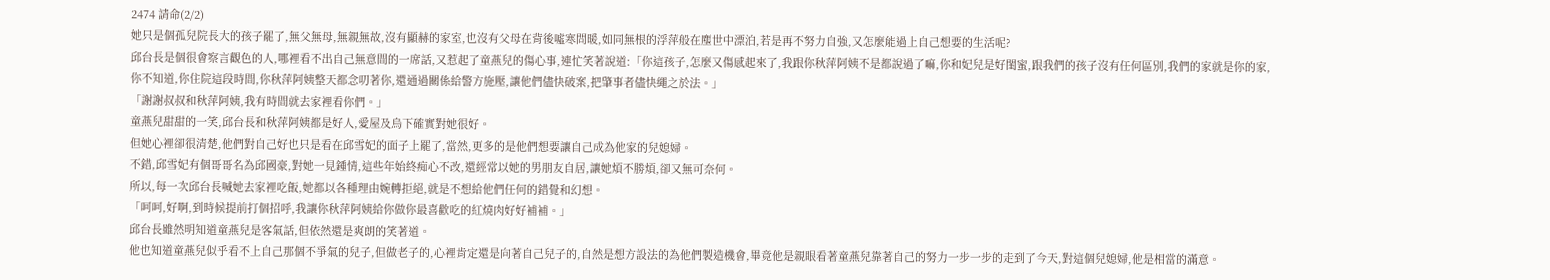2474 請命(2/2)
她只是個孤兒院長大的孩子罷了,無父無母,無親無故,沒有顯赫的家室,也沒有父母在背後噓寒問暖,如同無根的浮萍般在塵世中漂泊,若是再不努力自強,又怎麼能過上自己想要的生活呢?
邱台長是個很會察言觀色的人,哪裡看不出自己無意間的一席話,又惹起了童燕兒的傷心事,連忙笑著說道:「你這孩子,怎麼又傷感起來了,我跟你秋萍阿姨不是都說過了嘛,你和妃兒是好閨蜜,跟我們的孩子沒有任何區別,我們的家就是你的家,你不知道,你住院這段時間,你秋萍阿姨整天都念叨著你,還通過關係給警方施壓,讓他們儘快破案,把肇事者儘快繩之於法。」
「謝謝叔叔和秋萍阿姨,我有時間就去家裡看你們。」
童燕兒甜甜的一笑,邱台長和秋萍阿姨都是好人,愛屋及烏下確實對她很好。
但她心裡卻很清楚,他們對自己好也只是看在邱雪妃的面子上罷了,當然,更多的是他們想要讓自己成為他家的兒媳婦。
不錯,邱雪妃有個哥哥名為邱國豪,對她一見鍾情,這些年始終痴心不改,還經常以她的男朋友自居,讓她煩不勝煩,卻又無可奈何。
所以,每一次邱台長喊她去家裡吃飯,她都以各種理由婉轉拒絕,就是不想給他們任何的錯覺和幻想。
「呵呵,好啊,到時候提前打個招呼,我讓你秋萍阿姨給你做你最喜歡吃的紅燒肉好好補補。」
邱台長雖然明知道童燕兒是客氣話,但依然還是爽朗的笑著道。
他也知道童燕兒似乎看不上自己那個不爭氣的兒子,但做老子的,心裡肯定還是向著自己兒子的,自然是想方設法的為他們製造機會,畢竟他是親眼看著童燕兒靠著自己的努力一步一步的走到了今天,對這個兒媳婦,他是相當的滿意。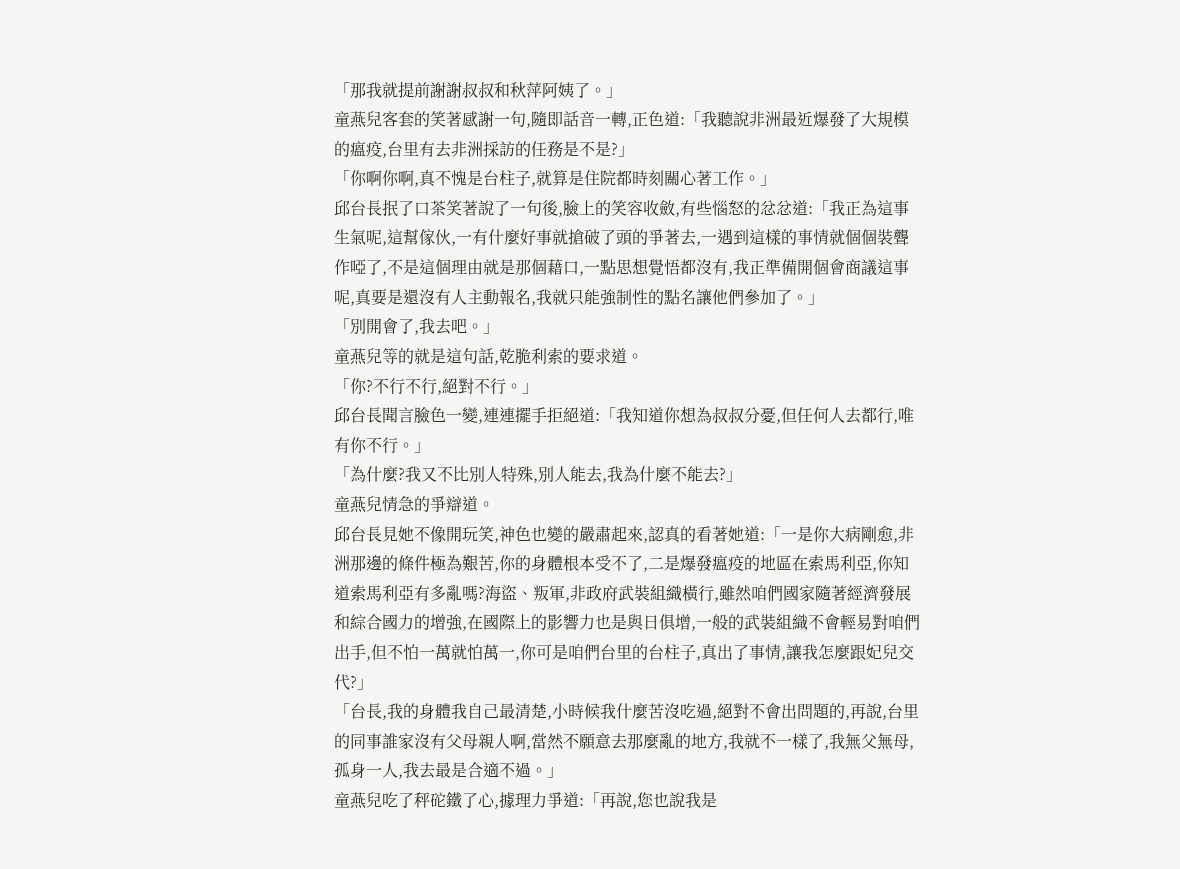「那我就提前謝謝叔叔和秋萍阿姨了。」
童燕兒客套的笑著感謝一句,隨即話音一轉,正色道:「我聽說非洲最近爆發了大規模的瘟疫,台里有去非洲採訪的任務是不是?」
「你啊你啊,真不愧是台柱子,就算是住院都時刻關心著工作。」
邱台長抿了口茶笑著說了一句後,臉上的笑容收斂,有些惱怒的忿忿道:「我正為這事生氣呢,這幫傢伙,一有什麼好事就搶破了頭的爭著去,一遇到這樣的事情就個個裝聾作啞了,不是這個理由就是那個藉口,一點思想覺悟都沒有,我正準備開個會商議這事呢,真要是還沒有人主動報名,我就只能強制性的點名讓他們參加了。」
「別開會了,我去吧。」
童燕兒等的就是這句話,乾脆利索的要求道。
「你?不行不行,絕對不行。」
邱台長聞言臉色一變,連連擺手拒絕道:「我知道你想為叔叔分憂,但任何人去都行,唯有你不行。」
「為什麼?我又不比別人特殊,別人能去,我為什麼不能去?」
童燕兒情急的爭辯道。
邱台長見她不像開玩笑,神色也變的嚴肅起來,認真的看著她道:「一是你大病剛愈,非洲那邊的條件極為艱苦,你的身體根本受不了,二是爆發瘟疫的地區在索馬利亞,你知道索馬利亞有多亂嗎?海盜、叛軍,非政府武裝組織橫行,雖然咱們國家隨著經濟發展和綜合國力的增強,在國際上的影響力也是與日俱增,一般的武裝組織不會輕易對咱們出手,但不怕一萬就怕萬一,你可是咱們台里的台柱子,真出了事情,讓我怎麼跟妃兒交代?」
「台長,我的身體我自己最清楚,小時候我什麼苦沒吃過,絕對不會出問題的,再說,台里的同事誰家沒有父母親人啊,當然不願意去那麼亂的地方,我就不一樣了,我無父無母,孤身一人,我去最是合適不過。」
童燕兒吃了秤砣鐵了心,據理力爭道:「再說,您也說我是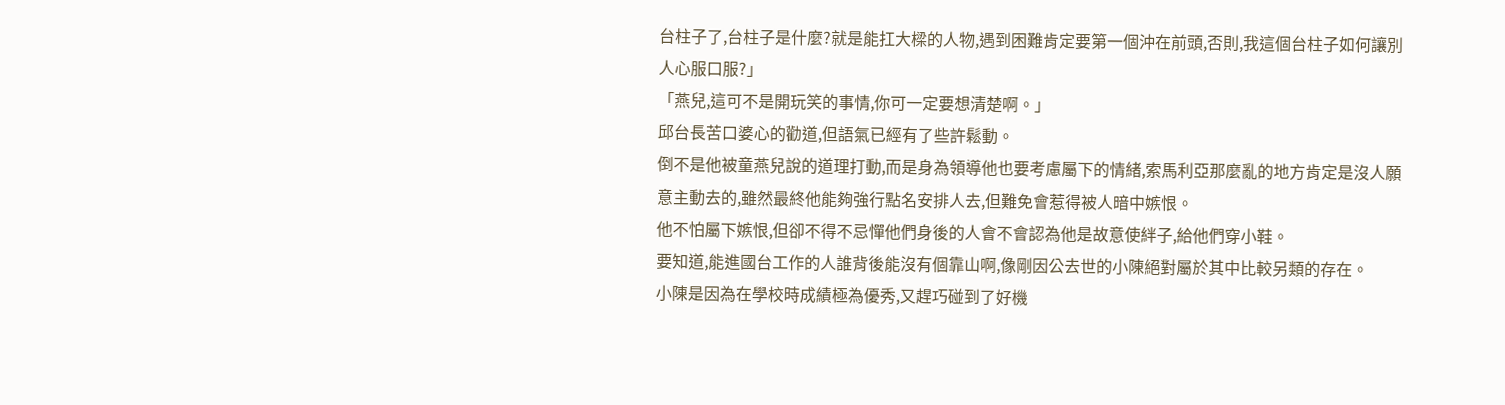台柱子了,台柱子是什麼?就是能扛大樑的人物,遇到困難肯定要第一個沖在前頭,否則,我這個台柱子如何讓別人心服口服?」
「燕兒,這可不是開玩笑的事情,你可一定要想清楚啊。」
邱台長苦口婆心的勸道,但語氣已經有了些許鬆動。
倒不是他被童燕兒說的道理打動,而是身為領導他也要考慮屬下的情緒,索馬利亞那麼亂的地方肯定是沒人願意主動去的,雖然最終他能夠強行點名安排人去,但難免會惹得被人暗中嫉恨。
他不怕屬下嫉恨,但卻不得不忌憚他們身後的人會不會認為他是故意使絆子,給他們穿小鞋。
要知道,能進國台工作的人誰背後能沒有個靠山啊,像剛因公去世的小陳絕對屬於其中比較另類的存在。
小陳是因為在學校時成績極為優秀,又趕巧碰到了好機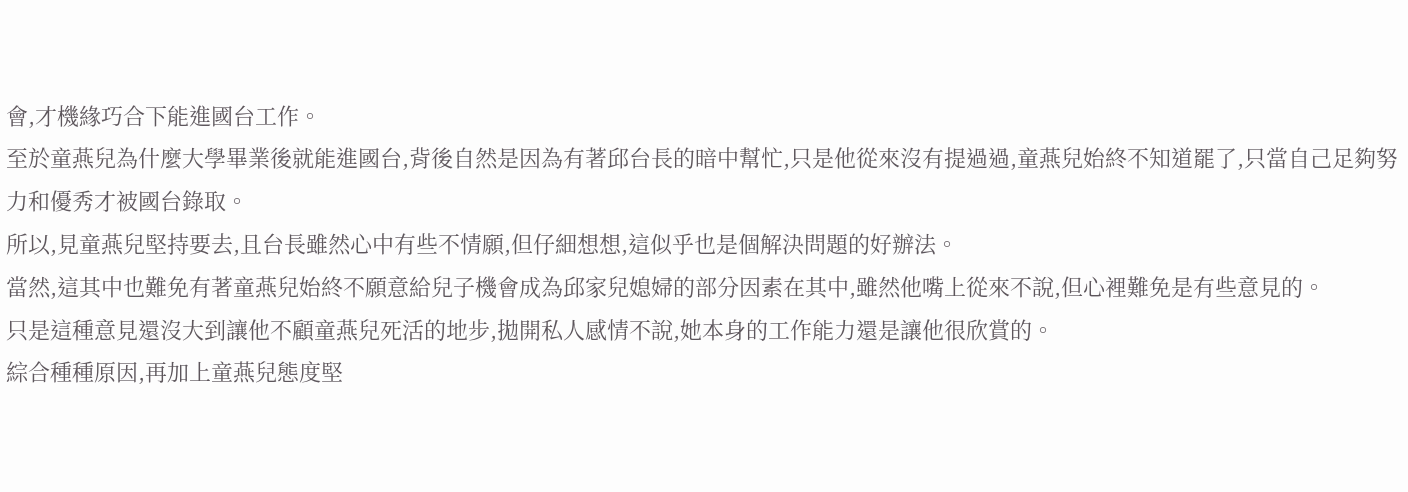會,才機緣巧合下能進國台工作。
至於童燕兒為什麼大學畢業後就能進國台,背後自然是因為有著邱台長的暗中幫忙,只是他從來沒有提過過,童燕兒始終不知道罷了,只當自己足夠努力和優秀才被國台錄取。
所以,見童燕兒堅持要去,且台長雖然心中有些不情願,但仔細想想,這似乎也是個解決問題的好辦法。
當然,這其中也難免有著童燕兒始終不願意給兒子機會成為邱家兒媳婦的部分因素在其中,雖然他嘴上從來不說,但心裡難免是有些意見的。
只是這種意見還沒大到讓他不顧童燕兒死活的地步,拋開私人感情不說,她本身的工作能力還是讓他很欣賞的。
綜合種種原因,再加上童燕兒態度堅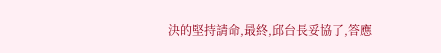決的堅持請命,最終,邱台長妥協了,答應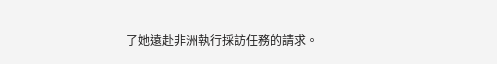了她遠赴非洲執行採訪任務的請求。